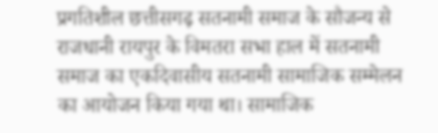प्रगतिशील छत्तीसगढ़ सतनामी समाज के सौजन्य से राजधानी रायपुर के विमतरा सभा हाल में सतनामी समाज का एकदिवासीय सतनामी सामाजिक सम्मेलन का आयोजन किया गया था। सामाजिक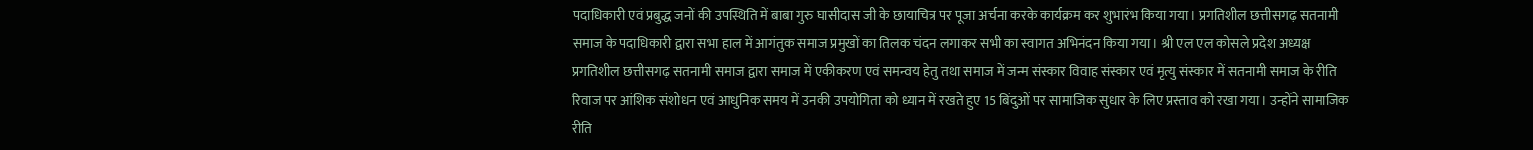पदाधिकारी एवं प्रबुद्ध जनों की उपस्थिति में बाबा गुरु घासीदास जी के छायाचित्र पर पूजा अर्चना करके कार्यक्रम कर शुभारंभ किया गया। प्रगतिशील छत्तीसगढ़ सतनामी समाज के पदाधिकारी द्वारा सभा हाल में आगंतुक समाज प्रमुखों का तिलक चंदन लगाकर सभी का स्वागत अभिनंदन किया गया। श्री एल एल कोसले प्रदेश अध्यक्ष प्रगतिशील छत्तीसगढ़ सतनामी समाज द्वारा समाज में एकीकरण एवं समन्वय हेतु तथा समाज में जन्म संस्कार विवाह संस्कार एवं मृत्यु संस्कार में सतनामी समाज के रीति रिवाज पर आंशिक संशोधन एवं आधुनिक समय में उनकी उपयोगिता को ध्यान में रखते हुए 15 बिंदुओं पर सामाजिक सुधार के लिए प्रस्ताव को रखा गया। उन्होंने सामाजिक रीति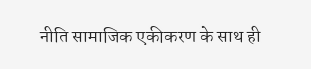नीति सामाजिक एकीकरण के साथ ही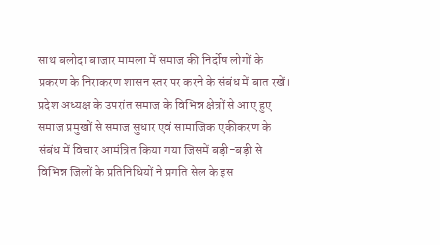साथ बलोदा बाजार मामला में समाज की निर्दोष लोगों के प्रकरण के निराकरण शासन स्तर पर करने के संबंध में बात रखें। प्रदेश अध्यक्ष के उपरांत समाज के विभिन्न क्षेत्रों से आए हुए समाज प्रमुखों से समाज सुधार एवं सामाजिक एकीकरण के संबंध में विचार आमंत्रित किया गया जिसमें बड़ी-बड़ी से विभिन्न जिलों के प्रतिनिधियों ने प्रगति सेल के इस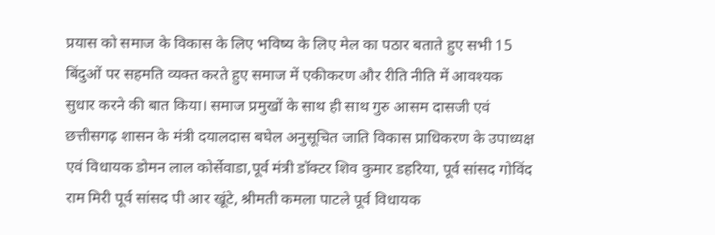प्रयास को समाज के विकास के लिए भविष्य के लिए मेल का पठार बताते हुए सभी 15 बिंदुओं पर सहमति व्यक्त करते हुए समाज में एकीकरण और रीति नीति में आवश्यक सुधार करने की बात किया। समाज प्रमुखों के साथ ही साथ गुरु आसम दासजी एवं छत्तीसगढ़ शासन के मंत्री दयालदास बघेल अनुसूचित जाति विकास प्राधिकरण के उपाध्यक्ष एवं विधायक डोमन लाल कोर्सेवाडा,पूर्व मंत्री डॉक्टर शिव कुमार डहरिया, पूर्व सांसद गोविंद राम मिरी पूर्व सांसद पी आर खूंटे, श्रीमती कमला पाटले पूर्व विधायक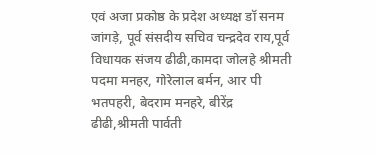एवं अजा प्रकोष्ठ के प्रदेश अध्यक्ष डॉ सनम जांगड़े, पूर्व संसदीय सचिव चन्द्रदेव राय,पूर्व विधायक संजय ढीढी,कामदा जोलहे श्रीमती पदमा मनहर, गोरेलाल बर्मन, आर पी भतपहरी, बेदराम मनहरे, बीरेंद्र ढीढी,श्रीमती पार्वती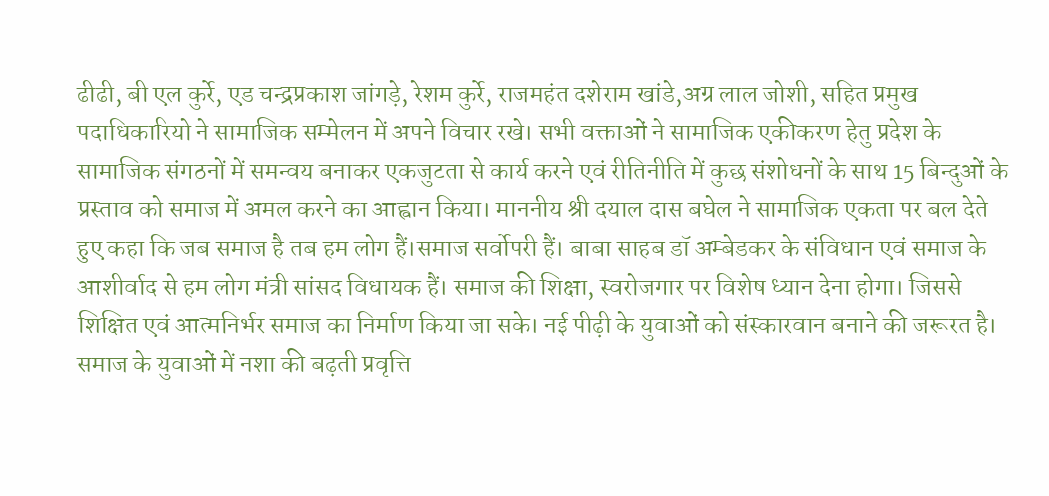ढीढी, बी एल कुर्रे, एड चन्द्रप्रकाश जांगड़े, रेशम कुर्रे, राजमहंत दशेराम खांडे,अग्र लाल जोशी, सहित प्रमुख पदाधिकारियो ने सामाजिक सम्मेलन में अपने विचार रखे। सभी वक्ताओं ने सामाजिक एकीकरण हेतु प्रदेश के सामाजिक संगठनों में समन्वय बनाकर एकजुटता से कार्य करने एवं रीतिनीति में कुछ संशोधनों के साथ 15 बिन्दुओं के प्रस्ताव को समाज में अमल करने का आह्वान किया। माननीय श्री दयाल दास बघेल ने सामाजिक एकता पर बल देते हुए कहा कि जब समाज है तब हम लोग हैं।समाज सर्वोपरी हैं। बाबा साहब डॉ अम्बेडकर के संविधान एवं समाज के आशीर्वाद से हम लोग मंत्री सांसद विधायक हैं। समाज की शिक्षा, स्वरोजगार पर विशेष ध्यान देना होगा। जिससे शिक्षित एवं आत्मनिर्भर समाज का निर्माण किया जा सके। नई पीढ़ी के युवाओं को संस्कारवान बनाने की जरूरत है। समाज के युवाओं में नशा की बढ़ती प्रवृत्ति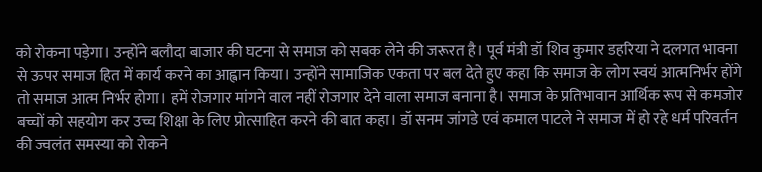को रोकना पड़ेगा। उन्होंने बलौदा बाजार की घटना से समाज को सबक लेने की जरूरत है। पूर्व मंत्री डॉ शिव कुमार डहरिया ने दलगत भावना से ऊपर समाज हित में कार्य करने का आह्वान किया। उन्होंने सामाजिक एकता पर बल देते हुए कहा कि समाज के लोग स्वयं आत्मनिर्भर होंगे तो समाज आत्म निर्भर होगा। हमें रोजगार मांगने वाल नहीं रोजगार देने वाला समाज बनाना है। समाज के प्रतिभावान आर्थिक रूप से कमजोर बच्चों को सहयोग कर उच्च शिक्षा के लिए प्रोत्साहित करने की बात कहा। डॉ सनम जांगडे एवं कमाल पाटले ने समाज में हो रहे धर्म परिवर्तन की ज्वलंत समस्या को रोकने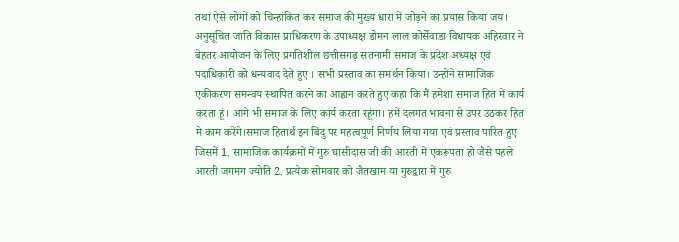तथा ऐसे लोगों को चिन्हांकित कर समाज की मुख्य धारा में जोड़ने का प्रयास किया जय। अनुसूचित जाति विकास प्राधिकरण के उपाध्यक्ष डोमन लाल कोर्सेवाडा विधायक अहिरवार ने बेहतर आयोजन के लिए प्रगतिशील छत्तीसगढ़ सतनामी समाज के प्रदेश अध्यक्ष एवं पदाधिकारी को धन्यवाद देते हुए । सभी प्रस्ताव का समर्थन किया। उन्होंने सामाजिक एकीकरण समन्वय स्थापित करने का आह्वान करते हुए कहा कि मैं हमेशा समाज हित में कार्य करता हूं। आगे भी समाज के लिए कार्य करता रहूंगा। हमें दलगत भावना से उपर उठकर हित मे काम करेंगे।समाज हितार्थ इन बिंदु पर महत्वपूर्ण निर्णय लिया गया एवं प्रस्ताव पारित हुए जिसमें 1. सामाजिक कार्यक्रमों में गुरु घासीदास जी की आरती में एकरूपता हो जैसे पहले आरती जगमग ज्योति 2. प्रत्येक सोमवार को जैतखाम या गुरुद्वारा में गुरु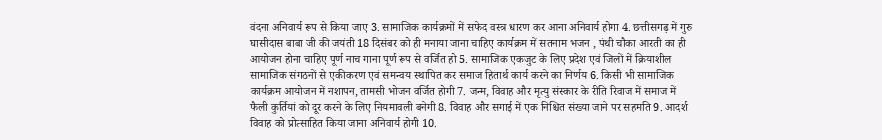वंदना अनिवार्य रूप से किया जाए 3. सामाजिक कार्यक्रमों में सफेद वस्त्र धारण कर आना अनिवार्य होगा 4. छत्तीसगढ़ में गुरु घासीदास बाबा जी की जयंती 18 दिसंबर को ही मनाया जाना चाहिए कार्यक्रम में सतनाम भजन , पंथी चौका आरती का ही आयोजन होना चाहिए पूर्ण नाच गाना पूर्ण रूप से वर्जित हो 5. सामाजिक एकजुट के लिए प्रदेश एवं जिलों में क्रियाशील सामाजिक संगठनों से एकीकरण एवं समन्वय स्थापित कर समाज हितार्थ कार्य करने का निर्णय 6. किसी भी सामाजिक कार्यक्रम आयोजन में नशापन, तामसी भोजन वर्जित होगी 7. जन्म, विवाह और मृत्यु संस्कार के रीति रिवाज में समाज में फैली कुर्तियां को दूर करने के लिए नियमावली बनेगी 8. विवाह और सगाई में एक निश्चित संख्या जाने पर सहमति 9. आदर्श विवाह को प्रोत्साहित किया जाना अनिवार्य होगी 10.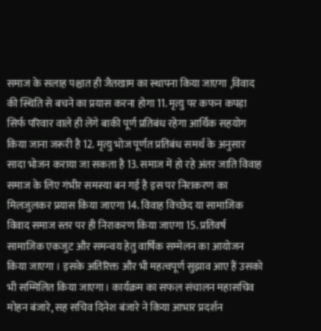समाज के सलाह पश्चात ही जैतखाम का स्थापना किया जाएगा ,विवाद की स्थिति से बचने का प्रयास करना होगा 11. मृत्यु पर कफन कपड़ा सिर्फ परिवार वाले ही लेंगे बाकी पूर्ण प्रतिबंध रहेगा आर्थिक सहयोग किया जाना जरूरी है 12. मृत्यु भोज पूर्णत प्रतिबंध समर्थ के अनुसार सादा भोजन कराया जा सकता है 13. समाज में हो रहे अंतर जाति विवाह समाज के लिए गंभीर समस्या बन गई है इस पर निराकरण का मिलजुलकर प्रयास किया जाएगा 14. विवाह विच्छेद या सामाजिक विवाद समाज स्तर पर ही निराकरण किया जाएगा 15. प्रतिवर्ष सामाजिक एकजुट और समन्वय हेतु वार्षिक सम्मेलन का आयोजन किया जाएगा । इसके अतिरिक्त और भी महत्वपूर्ण सुझाव आए हैं उसको भी सम्मिलित किया जाएगा। कार्यक्रम का सफल संचालन महासचिव मोहन बंजारे, सह सचिव दिनेश बंजारे ने किया आभार प्रदर्शन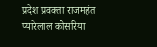प्रदेश प्रवक्ता राजमहंत प्यारेलाल कोसरिया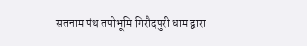सतनाम पंथ तपोभूमि गिरौदपुरी धाम द्वारा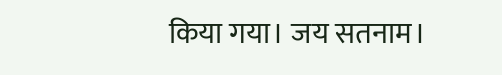किया गया। जय सतनाम।